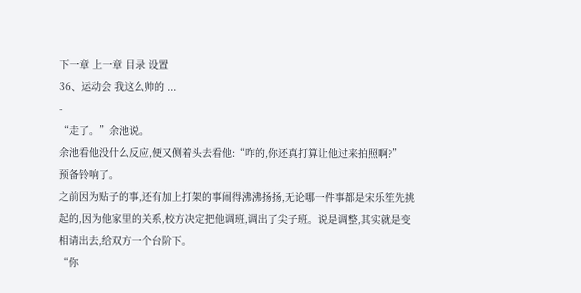下一章 上一章 目录 设置
36、运动会 我这么帅的 ...
-
“走了。”余池说。
余池看他没什么反应,便又侧着头去看他:“咋的,你还真打算让他过来拍照啊?”
预备铃响了。
之前因为贴子的事,还有加上打架的事闹得沸沸扬扬,无论哪一件事都是宋乐笙先挑起的,因为他家里的关系,校方决定把他调班,调出了尖子班。说是调整,其实就是变相请出去,给双方一个台阶下。
“你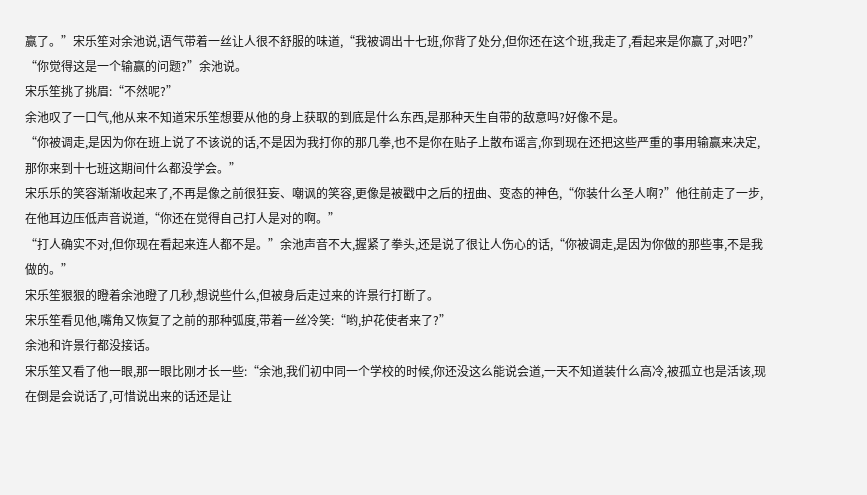赢了。”宋乐笙对余池说,语气带着一丝让人很不舒服的味道,“我被调出十七班,你背了处分,但你还在这个班,我走了,看起来是你赢了,对吧?”
“你觉得这是一个输赢的问题?”余池说。
宋乐笙挑了挑眉:“不然呢?”
余池叹了一口气,他从来不知道宋乐笙想要从他的身上获取的到底是什么东西,是那种天生自带的敌意吗?好像不是。
“你被调走,是因为你在班上说了不该说的话,不是因为我打你的那几拳,也不是你在贴子上散布谣言,你到现在还把这些严重的事用输赢来决定,那你来到十七班这期间什么都没学会。”
宋乐乐的笑容渐渐收起来了,不再是像之前很狂妄、嘲讽的笑容,更像是被戳中之后的扭曲、变态的神色,“你装什么圣人啊?”他往前走了一步,在他耳边压低声音说道,“你还在觉得自己打人是对的啊。”
“打人确实不对,但你现在看起来连人都不是。”余池声音不大,握紧了拳头,还是说了很让人伤心的话,“你被调走,是因为你做的那些事,不是我做的。”
宋乐笙狠狠的瞪着余池瞪了几秒,想说些什么,但被身后走过来的许景行打断了。
宋乐笙看见他,嘴角又恢复了之前的那种弧度,带着一丝冷笑:“哟,护花使者来了?”
余池和许景行都没接话。
宋乐笙又看了他一眼,那一眼比刚才长一些:“余池,我们初中同一个学校的时候,你还没这么能说会道,一天不知道装什么高冷,被孤立也是活该,现在倒是会说话了,可惜说出来的话还是让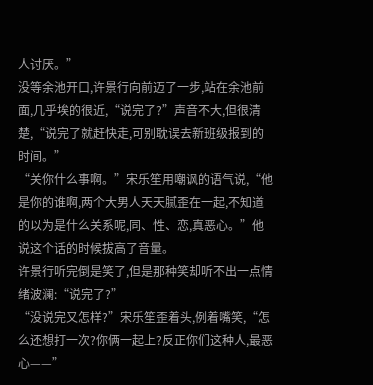人讨厌。”
没等余池开口,许景行向前迈了一步,站在余池前面,几乎埃的很近,“说完了?”声音不大,但很清楚,“说完了就赶快走,可别耽误去新班级报到的时间。”
“关你什么事啊。”宋乐笙用嘲讽的语气说,“他是你的谁啊,两个大男人天天腻歪在一起,不知道的以为是什么关系呢,同、性、恋,真恶心。”他说这个话的时候拔高了音量。
许景行听完倒是笑了,但是那种笑却听不出一点情绪波澜:“说完了?”
“没说完又怎样?”宋乐笙歪着头,例着嘴笑,“怎么还想打一次?你俩一起上?反正你们这种人,最恶心——”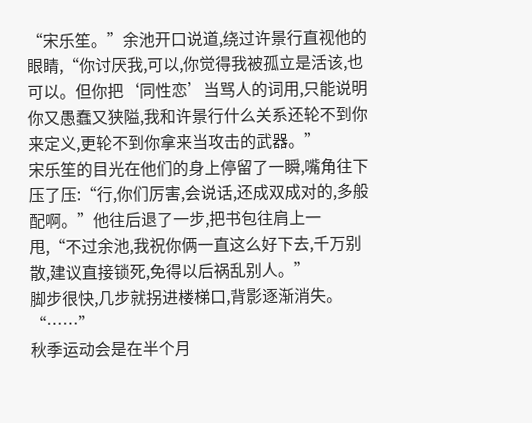“宋乐笙。”余池开口说道,绕过许景行直视他的眼睛,“你讨厌我,可以,你觉得我被孤立是活该,也可以。但你把‘同性恋’当骂人的词用,只能说明你又愚蠢又狭隘,我和许景行什么关系还轮不到你来定义,更轮不到你拿来当攻击的武器。”
宋乐笙的目光在他们的身上停留了一瞬,嘴角往下压了压:“行,你们厉害,会说话,还成双成对的,多般配啊。”他往后退了一步,把书包往肩上一甩,“不过余池,我祝你俩一直这么好下去,千万别散,建议直接锁死,免得以后祸乱别人。”
脚步很快,几步就拐进楼梯口,背影逐渐消失。
“……”
秋季运动会是在半个月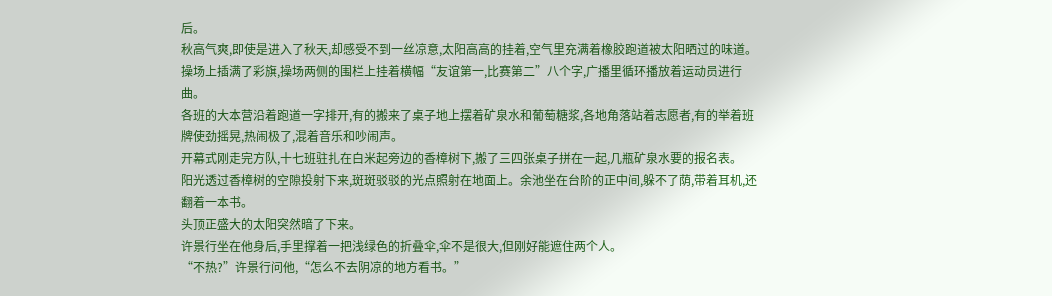后。
秋高气爽,即使是进入了秋天,却感受不到一丝凉意,太阳高高的挂着,空气里充满着橡胶跑道被太阳晒过的味道。操场上插满了彩旗,操场两侧的围栏上挂着横幅“友谊第一,比赛第二”八个字,广播里循环播放着运动员进行曲。
各班的大本营沿着跑道一字排开,有的搬来了桌子地上摆着矿泉水和葡萄糖浆,各地角落站着志愿者,有的举着班牌使劲摇晃,热闹极了,混着音乐和吵闹声。
开幕式刚走完方队,十七班驻扎在白米起旁边的香樟树下,搬了三四张桌子拼在一起,几瓶矿泉水要的报名表。
阳光透过香樟树的空隙投射下来,斑斑驳驳的光点照射在地面上。余池坐在台阶的正中间,躲不了荫,带着耳机,还翻着一本书。
头顶正盛大的太阳突然暗了下来。
许景行坐在他身后,手里撑着一把浅绿色的折叠伞,伞不是很大,但刚好能遮住两个人。
“不热?”许景行问他,“怎么不去阴凉的地方看书。”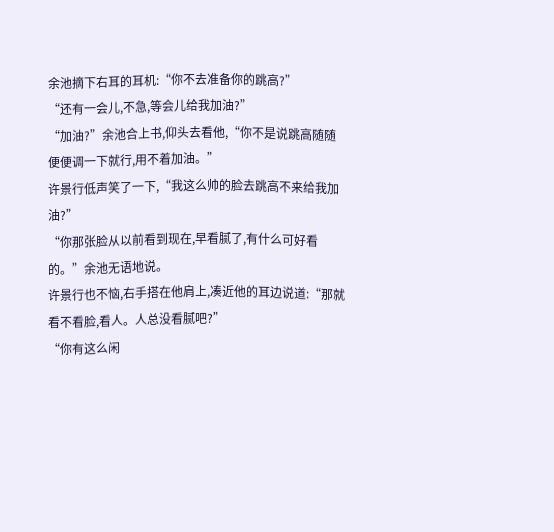余池摘下右耳的耳机:“你不去准备你的跳高?”
“还有一会儿,不急,等会儿给我加油?”
“加油?”余池合上书,仰头去看他,“你不是说跳高随随便便调一下就行,用不着加油。”
许景行低声笑了一下,“我这么帅的脸去跳高不来给我加油?”
“你那张脸从以前看到现在,早看腻了,有什么可好看的。”余池无语地说。
许景行也不恼,右手搭在他肩上,凑近他的耳边说道:“那就看不看脸,看人。人总没看腻吧?”
“你有这么闲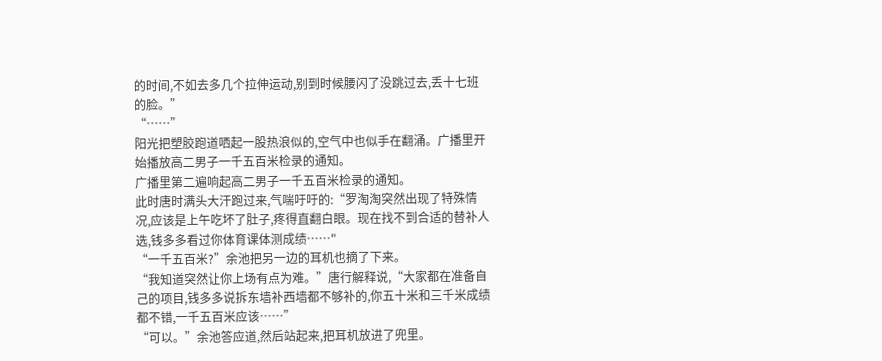的时间,不如去多几个拉伸运动,别到时候腰闪了没跳过去,丢十七班的脸。”
“……”
阳光把塑胶跑道哂起一股热浪似的,空气中也似手在翻涌。广播里开始播放高二男子一千五百米检录的通知。
广播里第二遍响起高二男子一千五百米检录的通知。
此时唐时满头大汗跑过来,气喘吁吁的:“罗淘淘突然出现了特殊情况,应该是上午吃坏了肚子,疼得直翻白眼。现在找不到合适的替补人选,钱多多看过你体育课体测成绩……"
“一千五百米?”余池把另一边的耳机也摘了下来。
“我知道突然让你上场有点为难。”唐行解释说,“大家都在准备自己的项目,钱多多说拆东墙补西墙都不够补的,你五十米和三千米成绩都不错,一千五百米应该……”
“可以。”余池答应道,然后站起来,把耳机放进了兜里。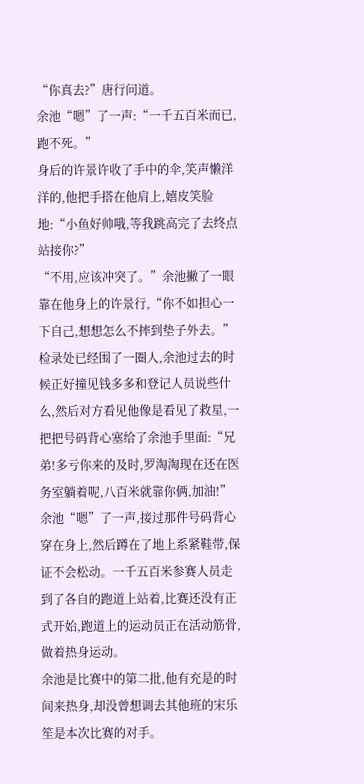“你真去?”唐行问道。
余池“嗯”了一声:“一千五百米而已,跑不死。”
身后的许景许收了手中的伞,笑声懒洋洋的,他把手搭在他肩上,嬉皮笑脸地:“小鱼好帅哦,等我跳高完了去终点站接你?”
“不用,应该冲突了。”余池撇了一眼靠在他身上的许景行,“你不如担心一下自己,想想怎么不摔到垫子外去。”
检录处已经围了一圈人,余池过去的时候正好撞见钱多多和登记人员说些什么,然后对方看见他像是看见了救星,一把把号码背心塞给了余池手里面:“兄弟!多亏你来的及时,罗淘淘现在还在医务室躺着呢,八百米就靠你俩,加油!”
余池“嗯”了一声,接过那件号码背心穿在身上,然后蹲在了地上系紧鞋带,保证不会松动。一千五百米参赛人员走到了各自的跑道上站着,比赛还没有正式开始,跑道上的运动员正在活动筋骨,做着热身运动。
余池是比赛中的第二批,他有充是的时间来热身,却没曾想调去其他班的宋乐笙是本次比赛的对手。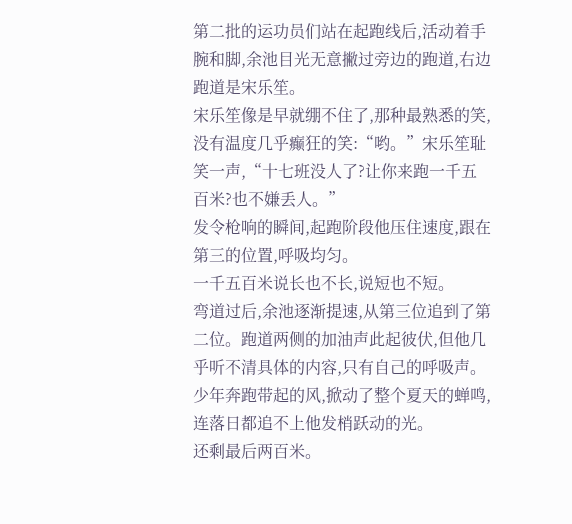第二批的运功员们站在起跑线后,活动着手腕和脚,余池目光无意撇过旁边的跑道,右边跑道是宋乐笙。
宋乐笙像是早就绷不住了,那种最熟悉的笑,没有温度几乎癫狂的笑:“哟。”宋乐笙耻笑一声,“十七班没人了?让你来跑一千五百米?也不嫌丢人。”
发令枪响的瞬间,起跑阶段他压住速度,跟在第三的位置,呼吸均匀。
一千五百米说长也不长,说短也不短。
弯道过后,余池逐渐提速,从第三位追到了第二位。跑道两侧的加油声此起彼伏,但他几乎听不清具体的内容,只有自己的呼吸声。
少年奔跑带起的风,掀动了整个夏天的蝉鸣,连落日都追不上他发梢跃动的光。
还剩最后两百米。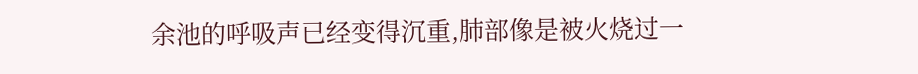余池的呼吸声已经变得沉重,肺部像是被火烧过一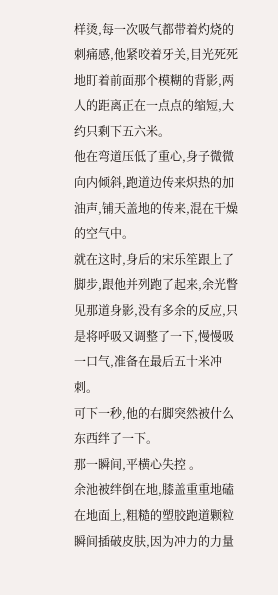样烫,每一次吸气都带着灼烧的刺痛感,他紧咬着牙关,目光死死地盯着前面那个模糊的背影,两人的距离正在一点点的缩短,大约只剩下五六米。
他在弯道压低了重心,身子微微向内倾斜,跑道边传来炽热的加油声,铺天盖地的传来,混在干燥的空气中。
就在这时,身后的宋乐笙跟上了脚步,跟他并列跑了起来,余光瞥见那道身影,没有多余的反应,只是将呼吸又调整了一下,慢慢吸一口气,准备在最后五十米冲刺。
可下一秒,他的右脚突然被什么东西绊了一下。
那一瞬间,平横心失控 。
余池被绊倒在地,膝盖重重地磕在地面上,粗糙的塑胶跑道颗粒瞬间插破皮肤,因为冲力的力量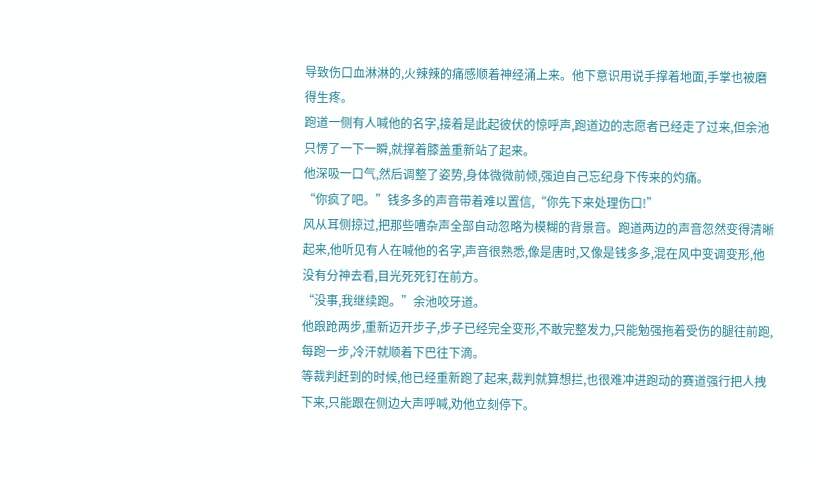导致伤口血淋淋的,火辣辣的痛感顺着神经涌上来。他下意识用说手撑着地面,手掌也被磨得生疼。
跑道一侧有人喊他的名字,接着是此起彼伏的惊呼声,跑道边的志愿者已经走了过来,但余池只愣了一下一瞬,就撑着膝盖重新站了起来。
他深吸一口气,然后调整了姿势,身体微微前倾,强迫自己忘纪身下传来的灼痛。
“你疯了吧。”钱多多的声音带着难以置信,“你先下来处理伤口!”
风从耳侧掠过,把那些嘈杂声全部自动忽略为模糊的背景音。跑道两边的声音忽然变得清晰起来,他听见有人在喊他的名字,声音很熟悉,像是唐时,又像是钱多多,混在风中变调变形,他没有分神去看,目光死死钉在前方。
“没事,我继续跑。”余池咬牙道。
他踉跄两步,重新迈开步子,步子已经完全变形,不敢完整发力,只能勉强拖着受伤的腿往前跑,每跑一步,冷汗就顺着下巴往下滴。
等裁判赶到的时候,他已经重新跑了起来,裁判就算想拦,也很难冲进跑动的赛道强行把人拽下来,只能跟在侧边大声呼喊,劝他立刻停下。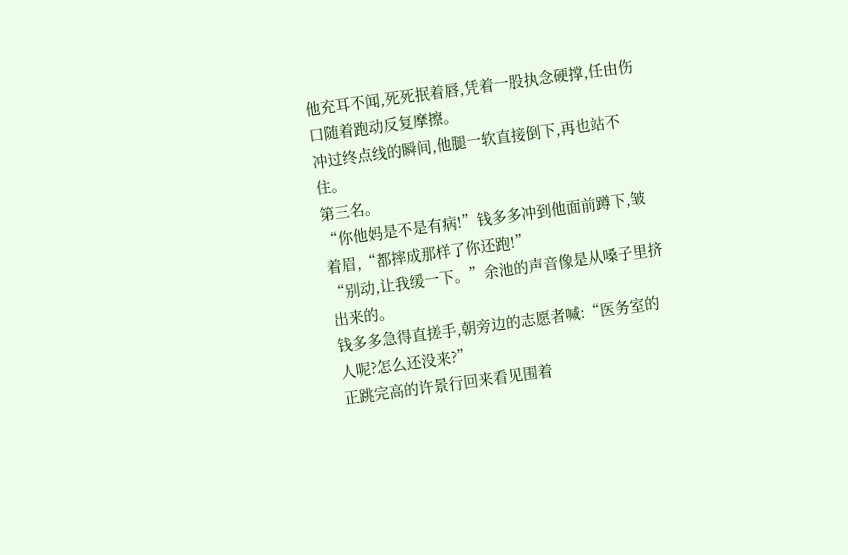他充耳不闻,死死抿着唇,凭着一股执念硬撑,任由伤口随着跑动反复摩擦。
冲过终点线的瞬间,他腿一软直接倒下,再也站不住。
第三名。
“你他妈是不是有病!”钱多多冲到他面前蹲下,皱着眉,“都摔成那样了你还跑!”
“别动,让我缓一下。”余池的声音像是从嗓子里挤出来的。
钱多多急得直搓手,朝旁边的志愿者喊:“医务室的人呢?怎么还没来?”
正跳完高的许景行回来看见围着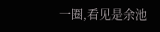一圈,看见是余池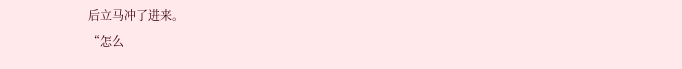后立马冲了进来。
“怎么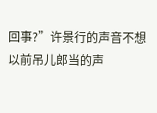回事?”许景行的声音不想以前吊儿郎当的声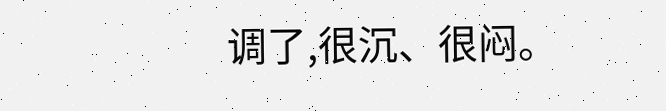调了,很沉、很闷。